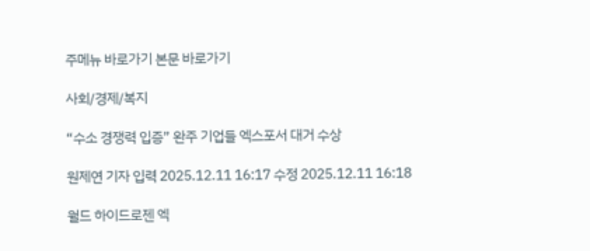주메뉴 바로가기 본문 바로가기

사회/경제/복지

“수소 경쟁력 입증” 완주 기업들 엑스포서 대거 수상

원제연 기자 입력 2025.12.11 16:17 수정 2025.12.11 16:18

월드 하이드로젠 엑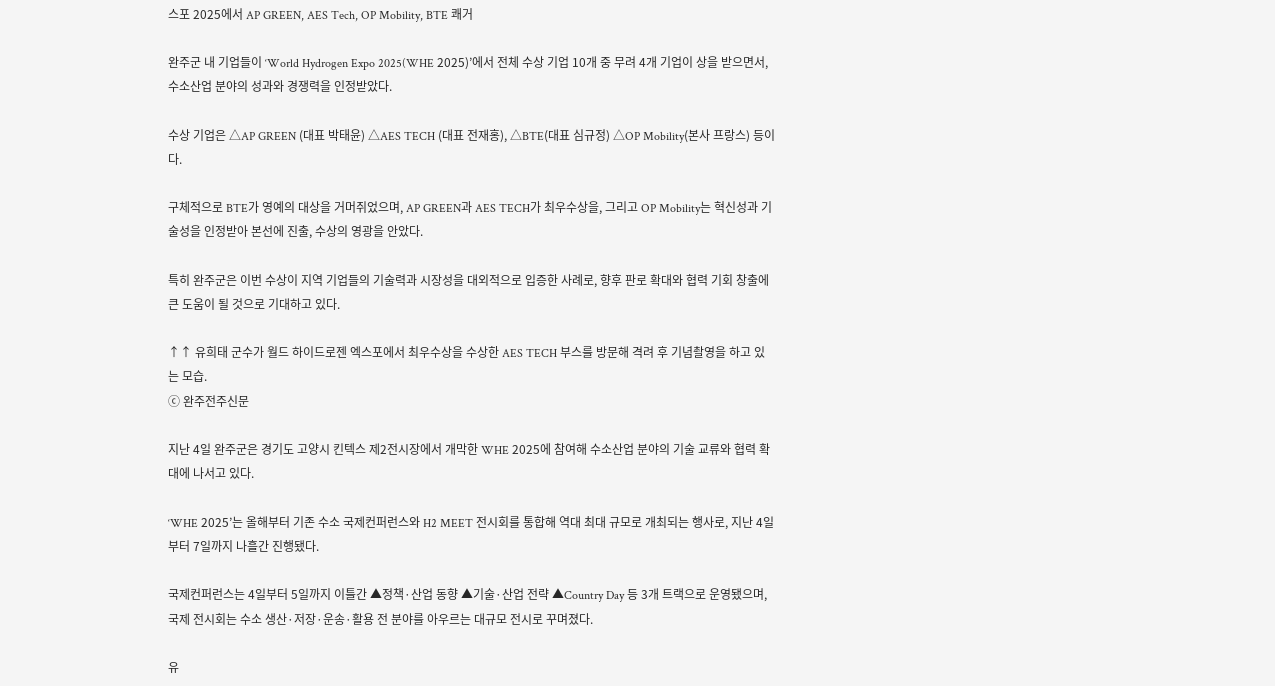스포 2025에서 AP GREEN, AES Tech, OP Mobility, BTE 쾌거

완주군 내 기업들이 ‘World Hydrogen Expo 2025(WHE 2025)’에서 전체 수상 기업 10개 중 무려 4개 기업이 상을 받으면서, 수소산업 분야의 성과와 경쟁력을 인정받았다.

수상 기업은 △AP GREEN (대표 박태윤) △AES TECH (대표 전재홍), △BTE(대표 심규정) △OP Mobility(본사 프랑스) 등이다.

구체적으로 BTE가 영예의 대상을 거머쥐었으며, AP GREEN과 AES TECH가 최우수상을, 그리고 OP Mobility는 혁신성과 기술성을 인정받아 본선에 진출, 수상의 영광을 안았다.

특히 완주군은 이번 수상이 지역 기업들의 기술력과 시장성을 대외적으로 입증한 사례로, 향후 판로 확대와 협력 기회 창출에 큰 도움이 될 것으로 기대하고 있다.

↑↑ 유희태 군수가 월드 하이드로젠 엑스포에서 최우수상을 수상한 AES TECH 부스를 방문해 격려 후 기념촬영을 하고 있는 모습.
ⓒ 완주전주신문

지난 4일 완주군은 경기도 고양시 킨텍스 제2전시장에서 개막한 WHE 2025에 참여해 수소산업 분야의 기술 교류와 협력 확대에 나서고 있다.

‘WHE 2025’는 올해부터 기존 수소 국제컨퍼런스와 H2 MEET 전시회를 통합해 역대 최대 규모로 개최되는 행사로, 지난 4일부터 7일까지 나흘간 진행됐다.

국제컨퍼런스는 4일부터 5일까지 이틀간 ▲정책·산업 동향 ▲기술·산업 전략 ▲Country Day 등 3개 트랙으로 운영됐으며, 국제 전시회는 수소 생산·저장·운송·활용 전 분야를 아우르는 대규모 전시로 꾸며졌다.

유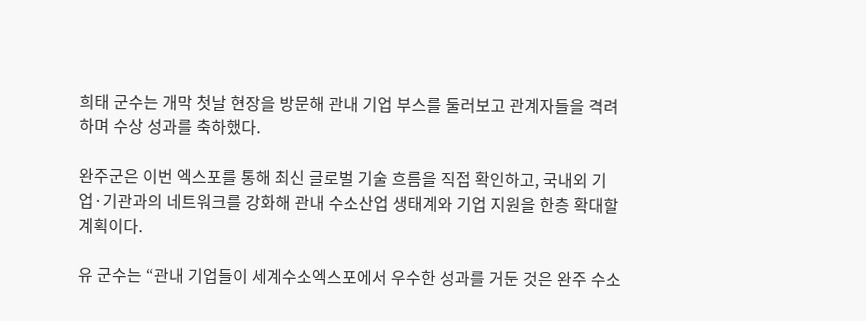희태 군수는 개막 첫날 현장을 방문해 관내 기업 부스를 둘러보고 관계자들을 격려하며 수상 성과를 축하했다.

완주군은 이번 엑스포를 통해 최신 글로벌 기술 흐름을 직접 확인하고, 국내외 기업·기관과의 네트워크를 강화해 관내 수소산업 생태계와 기업 지원을 한층 확대할 계획이다.

유 군수는 “관내 기업들이 세계수소엑스포에서 우수한 성과를 거둔 것은 완주 수소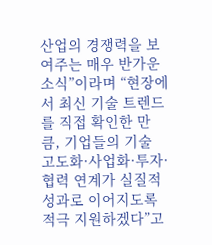산업의 경쟁력을 보여주는 매우 반가운 소식”이라며 “현장에서 최신 기술 트렌드를 직접 확인한 만큼, 기업들의 기술 고도화·사업화·투자·협력 연계가 실질적 성과로 이어지도록 적극 지원하겠다”고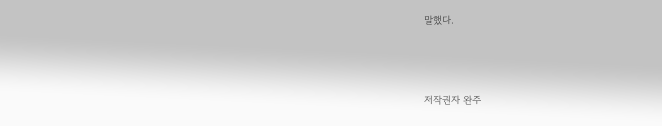말했다.



저작권자 완주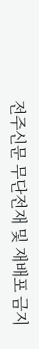전주신문 무단전재 및 재배포 금지